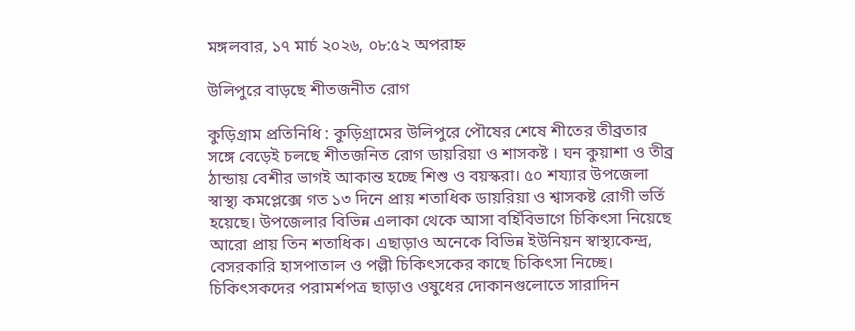মঙ্গলবার, ১৭ মার্চ ২০২৬, ০৮:৫২ অপরাহ্ন

উলিপুরে বাড়ছে শীতজনীত রোগ

কুড়িগ্রাম প্রতিনিধি : কুড়িগ্রামের উলিপুরে পৌষের শেষে শীতের তীব্রতার সঙ্গে বেড়েই চলছে শীতজনিত রোগ ডায়রিয়া ও শাসকষ্ট । ঘন কুয়াশা ও তীব্র ঠান্ডায় বেশীর ভাগই আকান্ত হচ্ছে শিশু ও বয়স্করা। ৫০ শয্যার উপজেলা স্বাস্থ্য কমপ্লেক্সে গত ১৩ দিনে প্রায় শতাধিক ডায়রিয়া ও শ্বাসকষ্ট রোগী ভর্তি হয়েছে। উপজেলার বিভিন্ন এলাকা থেকে আসা বর্হিবিভাগে চিকিৎসা নিয়েছে আরো প্রায় তিন শতাধিক। এছাড়াও অনেকে বিভিন্ন ইউনিয়ন স্বাস্থ্যকেন্দ্র, বেসরকারি হাসপাতাল ও পল্লী চিকিৎসকের কাছে চিকিৎসা নিচ্ছে। চিকিৎসকদের পরামর্শপত্র ছাড়াও ওষুধের দোকানগুলোতে সারাদিন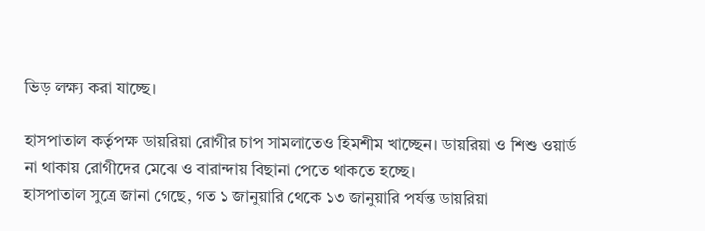ভিড় লক্ষ্য করা যাচ্ছে।

হাসপাতাল কর্তৃপক্ষ ডায়রিয়া রোগীর চাপ সামলাতেও হিমশীম খাচ্ছেন। ডায়রিয়া ও শিশু ওয়ার্ড না থাকায় রোগীদের মেঝে ও বারান্দায় বিছানা পেতে থাকতে হচ্ছে।
হাসপাতাল সুত্রে জানা গেছে, গত ১ জানুয়ারি থেকে ১৩ জানুয়ারি পর্যন্ত ডায়রিয়া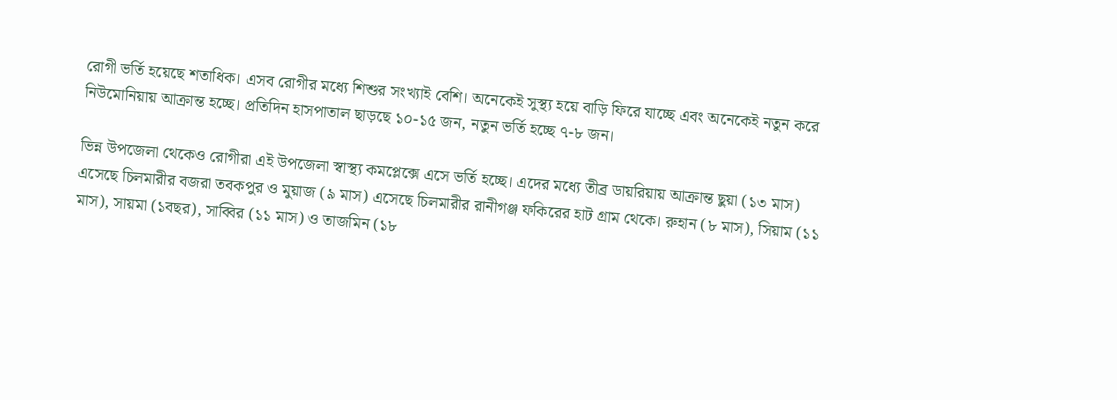রোগী ভর্তি হয়েছে শতাধিক। এসব রোগীর মধ্যে শিশুর সংখ্যাই বেশি। অনেকেই সুস্থ্য হয়ে বাড়ি ফিরে যাচ্ছে এবং অনেকেই নতুন করে নিউমোনিয়ায় আক্রান্ত হচ্ছে। প্রতিদিন হাসপাতাল ছাড়ছে ১০-১৫ জন, নতুন ভর্তি হচ্ছে ৭-৮ জন।

ভিন্ন উপজেলা থেকেও রোগীরা এই উপজেলা স্বাস্থ্য কমপ্লেক্সে এসে ভর্তি হচ্ছে। এদের মধ্যে তীব্র ডায়রিয়ায় আক্রান্ত ছুয়া (১৩ মাস) এসেছে চিলমারীর বজরা তবকপুর ও মুয়াজ (৯ মাস) এসেছে চিলমারীর রানীগঞ্জ ফকিরের হাট গ্রাম থেকে। রুহান (৮ মাস), সিয়াম (১১ মাস), সায়মা (১বছর), সাব্বির (১১ মাস) ও তাজমিন (১৮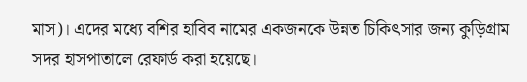মাস)। এদের মধ্যে বশির হাবিব নামের একজনকে উন্নত চিকিৎসার জন্য কুড়িগ্রাম সদর হাসপাতালে রেফার্ড করা হয়েছে।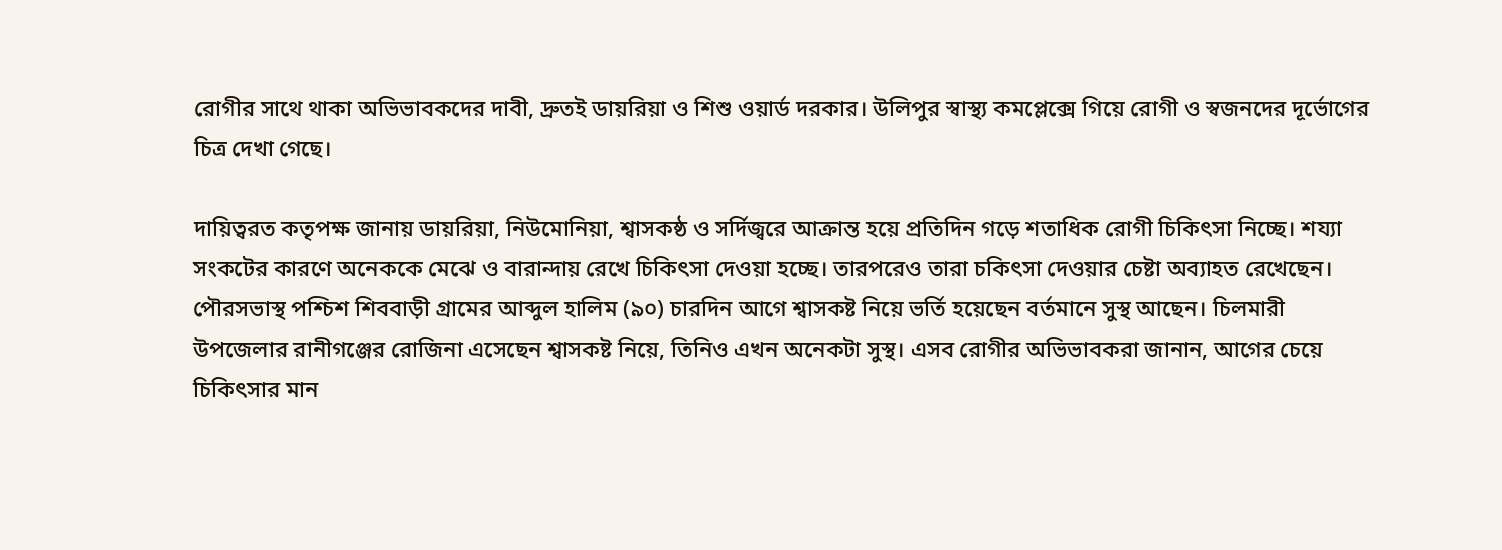রোগীর সাথে থাকা অভিভাবকদের দাবী, দ্রুতই ডায়রিয়া ও শিশু ওয়ার্ড দরকার। উলিপুর স্বাস্থ্য কমপ্লেক্সে গিয়ে রোগী ও স্বজনদের দূর্ভোগের চিত্র দেখা গেছে।

দায়িত্বরত কতৃপক্ষ জানায় ডায়রিয়া, নিউমোনিয়া, শ্বাসকষ্ঠ ও সর্দিজ্বরে আক্রান্ত হয়ে প্রতিদিন গড়ে শতাধিক রোগী চিকিৎসা নিচ্ছে। শয্যা সংকটের কারণে অনেককে মেঝে ও বারান্দায় রেখে চিকিৎসা দেওয়া হচ্ছে। তারপরেও তারা চকিৎসা দেওয়ার চেষ্টা অব্যাহত রেখেছেন। পৌরসভাস্থ পশ্চিশ শিববাড়ী গ্রামের আব্দুল হালিম (৯০) চারদিন আগে শ্বাসকষ্ট নিয়ে ভর্তি হয়েছেন বর্তমানে সুস্থ আছেন। চিলমারী উপজেলার রানীগঞ্জের রোজিনা এসেছেন শ্বাসকষ্ট নিয়ে, তিনিও এখন অনেকটা সুস্থ। এসব রোগীর অভিভাবকরা জানান, আগের চেয়ে চিকিৎসার মান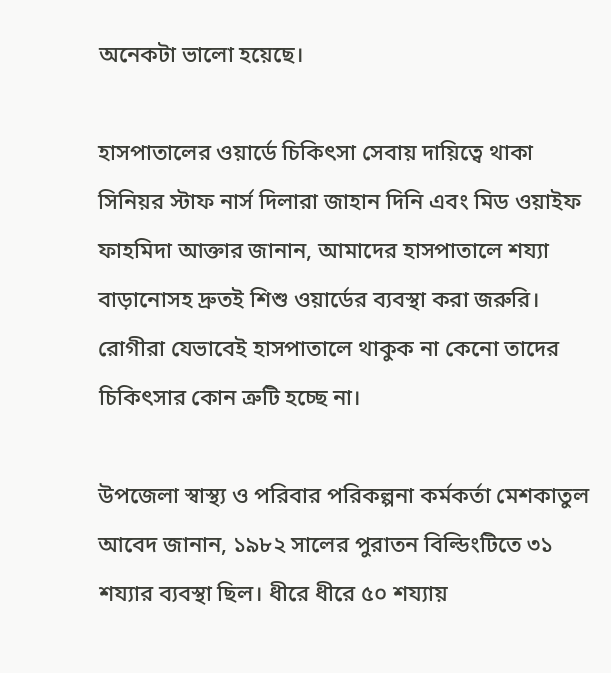অনেকটা ভালো হয়েছে।

হাসপাতালের ওয়ার্ডে চিকিৎসা সেবায় দায়িত্বে থাকা সিনিয়র স্টাফ নার্স দিলারা জাহান দিনি এবং মিড ওয়াইফ ফাহমিদা আক্তার জানান, আমাদের হাসপাতালে শয্যা বাড়ানোসহ দ্রুতই শিশু ওয়ার্ডের ব্যবস্থা করা জরুরি। রোগীরা যেভাবেই হাসপাতালে থাকুক না কেনো তাদের চিকিৎসার কোন ত্রুটি হচ্ছে না।

উপজেলা স্বাস্থ্য ও পরিবার পরিকল্পনা কর্মকর্তা মেশকাতুল আবেদ জানান, ১৯৮২ সালের পুরাতন বিল্ডিংটিতে ৩১ শয্যার ব্যবস্থা ছিল। ধীরে ধীরে ৫০ শয্যায়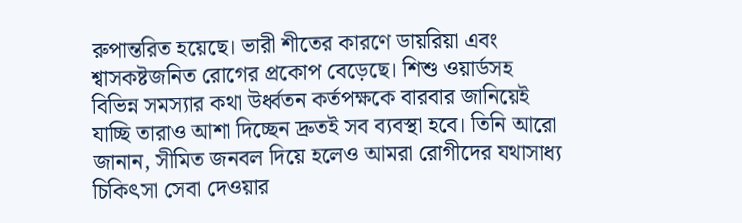রুপান্তরিত হয়েছে। ভারী শীতের কারণে ডায়রিয়া এবং শ্বাসকষ্টজনিত রোগের প্রকোপ বেড়েছে। শিশু ওয়ার্ডসহ বিভিন্ন সমস্যার কথা উর্ধ্বতন কর্তপক্ষকে বারবার জানিয়েই যাচ্ছি তারাও আশা দিচ্ছেন দ্রুতই সব ব্যবস্থা হবে। তিনি আরো জানান, সীমিত জনবল দিয়ে হলেও আমরা রোগীদের যথাসাধ্য চিকিৎসা সেবা দেওয়ার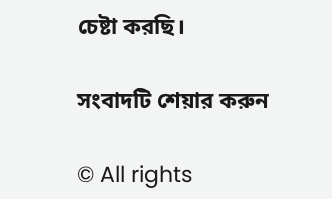চেষ্টা করছি।

সংবাদটি শেয়ার করুন

© All rights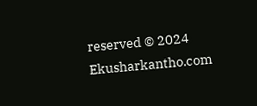reserved © 2024  Ekusharkantho.com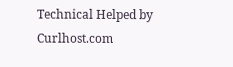Technical Helped by Curlhost.com